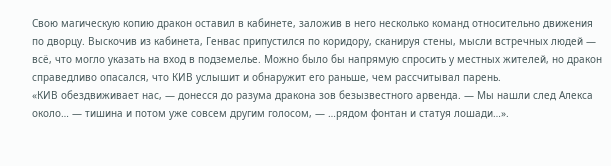Свою магическую копию дракон оставил в кабинете, заложив в него несколько команд относительно движения по дворцу. Выскочив из кабинета, Генвас припустился по коридору, сканируя стены, мысли встречных людей — всё, что могло указать на вход в подземелье. Можно было бы напрямую спросить у местных жителей, но дракон справедливо опасался, что КИВ услышит и обнаружит его раньше, чем рассчитывал парень.
«КИВ обездвиживает нас, — донесся до разума дракона зов безызвестного арвенда. — Мы нашли след Алекса около… — тишина и потом уже совсем другим голосом, — …рядом фонтан и статуя лошади…».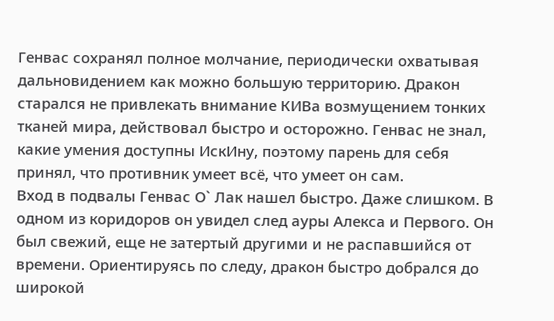Генвас сохранял полное молчание, периодически охватывая дальновидением как можно большую территорию. Дракон старался не привлекать внимание КИВа возмущением тонких тканей мира, действовал быстро и осторожно. Генвас не знал, какие умения доступны ИскИну, поэтому парень для себя принял, что противник умеет всё, что умеет он сам.
Вход в подвалы Генвас О` Лак нашел быстро. Даже слишком. В одном из коридоров он увидел след ауры Алекса и Первого. Он был свежий, еще не затертый другими и не распавшийся от времени. Ориентируясь по следу, дракон быстро добрался до широкой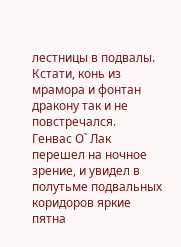лестницы в подвалы. Кстати, конь из мрамора и фонтан дракону так и не повстречался.
Генвас О` Лак перешел на ночное зрение, и увидел в полутьме подвальных коридоров яркие пятна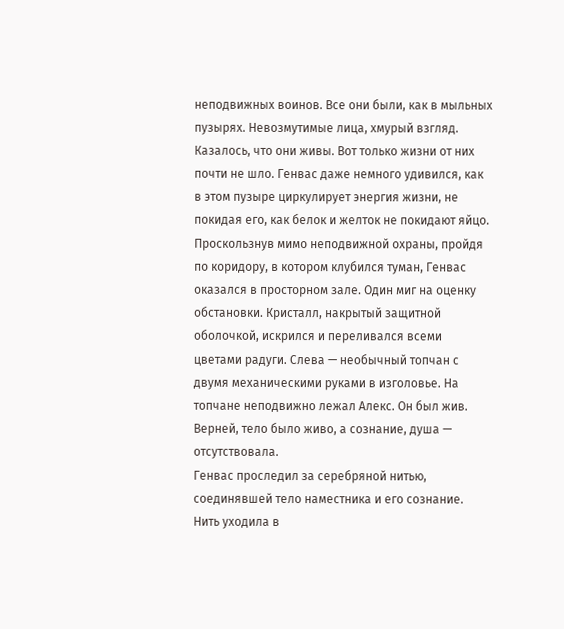неподвижных воинов. Все они были, как в мыльных пузырях. Невозмутимые лица, хмурый взгляд. Казалось, что они живы. Вот только жизни от них почти не шло. Генвас даже немного удивился, как в этом пузыре циркулирует энергия жизни, не покидая его, как белок и желток не покидают яйцо.
Проскользнув мимо неподвижной охраны, пройдя по коридору, в котором клубился туман, Генвас оказался в просторном зале. Один миг на оценку обстановки. Кристалл, накрытый защитной оболочкой, искрился и переливался всеми цветами радуги. Слева — необычный топчан с двумя механическими руками в изголовье. На топчане неподвижно лежал Алекс. Он был жив. Верней, тело было живо, а сознание, душа — отсутствовала.
Генвас проследил за серебряной нитью, соединявшей тело наместника и его сознание. Нить уходила в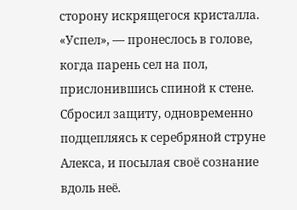сторону искрящегося кристалла.
«Успел», — пронеслось в голове, когда парень сел на пол, прислонившись спиной к стене. Сбросил защиту, одновременно подцепляясь к серебряной струне Алекса, и посылая своё сознание вдоль неё.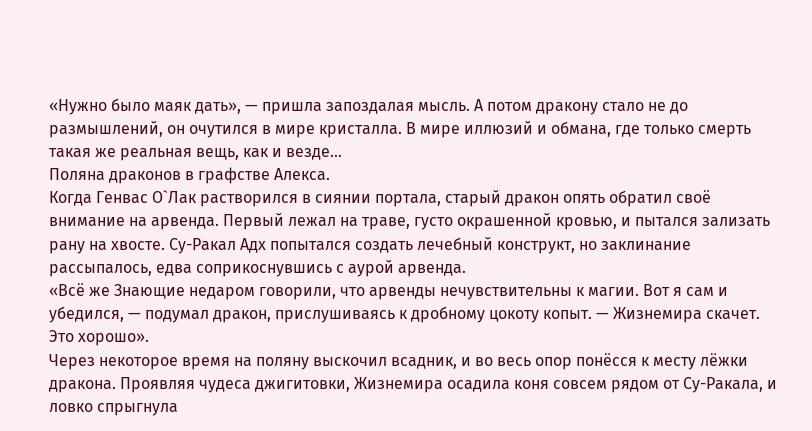«Нужно было маяк дать», — пришла запоздалая мысль. А потом дракону стало не до размышлений, он очутился в мире кристалла. В мире иллюзий и обмана, где только смерть такая же реальная вещь, как и везде…
Поляна драконов в графстве Алекса.
Когда Генвас О`Лак растворился в сиянии портала, старый дракон опять обратил своё внимание на арвенда. Первый лежал на траве, густо окрашенной кровью, и пытался зализать рану на хвосте. Су-Ракал Адх попытался создать лечебный конструкт, но заклинание рассыпалось, едва соприкоснувшись с аурой арвенда.
«Всё же Знающие недаром говорили, что арвенды нечувствительны к магии. Вот я сам и убедился, — подумал дракон, прислушиваясь к дробному цокоту копыт. — Жизнемира скачет. Это хорошо».
Через некоторое время на поляну выскочил всадник, и во весь опор понёсся к месту лёжки дракона. Проявляя чудеса джигитовки, Жизнемира осадила коня совсем рядом от Су-Ракала, и ловко спрыгнула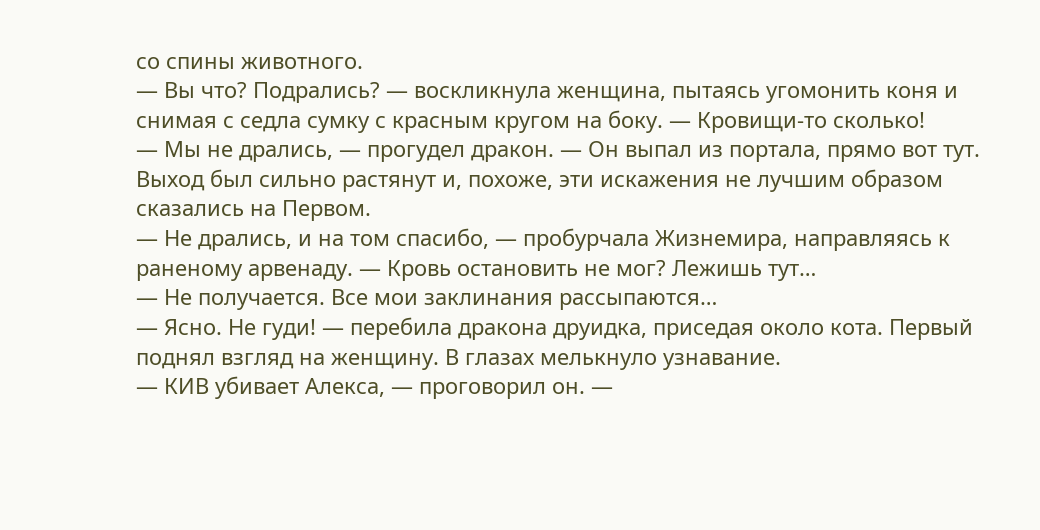со спины животного.
— Вы что? Подрались? — воскликнула женщина, пытаясь угомонить коня и снимая с седла сумку с красным кругом на боку. — Кровищи-то сколько!
— Мы не дрались, — прогудел дракон. — Он выпал из портала, прямо вот тут. Выход был сильно растянут и, похоже, эти искажения не лучшим образом сказались на Первом.
— Не дрались, и на том спасибо, — пробурчала Жизнемира, направляясь к раненому арвенаду. — Кровь остановить не мог? Лежишь тут…
— Не получается. Все мои заклинания рассыпаются…
— Ясно. Не гуди! — перебила дракона друидка, приседая около кота. Первый поднял взгляд на женщину. В глазах мелькнуло узнавание.
— КИВ убивает Алекса, — проговорил он. —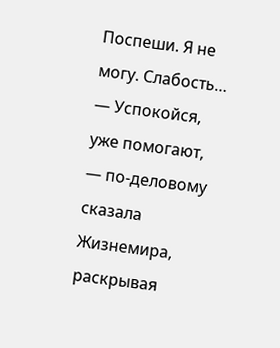Поспеши. Я не могу. Слабость…
— Успокойся, уже помогают, — по-деловому сказала Жизнемира, раскрывая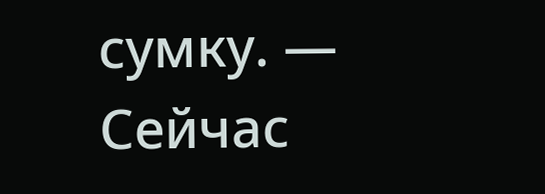сумку. — Сейчас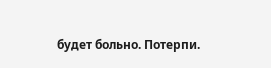будет больно. Потерпи.